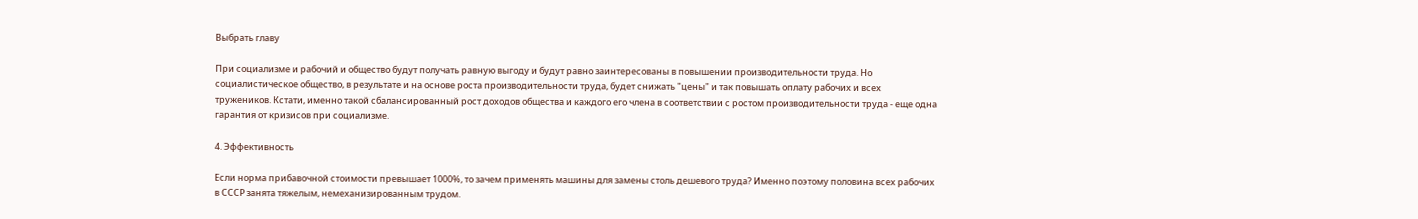Выбрать главу

При социализме и рабочий и общество будут получать равную выгоду и будут равно заинтересованы в повышении производительности труда. Но социалистическое общество, в результате и на основе роста производительности труда, будет снижать "цены" и так повышать оплату рабочих и всех тружеников. Кстати, именно такой сбалансированный рост доходов общества и каждого его члена в соответствии с ростом производительности труда - еще одна гарантия от кризисов при социализме.

4. Эффективность

Если норма прибавочной стоимости превышает 1000%, то зачем применять машины для замены столь дешевого труда? Именно поэтому половина всех рабочих в СССР занята тяжелым, немеханизированным трудом.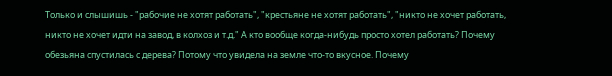Только и слышишь - "рабочие не хотят работать", "крестьяне не хотят работать", "никто не хочет работать, никто не хочет идти на завод, в колхоз и т.д." А кто вообще когда-нибудь просто хотел работать? Почему обезьяна спустилась с дерева? Потому что увидела на земле что-то вкусное. Почему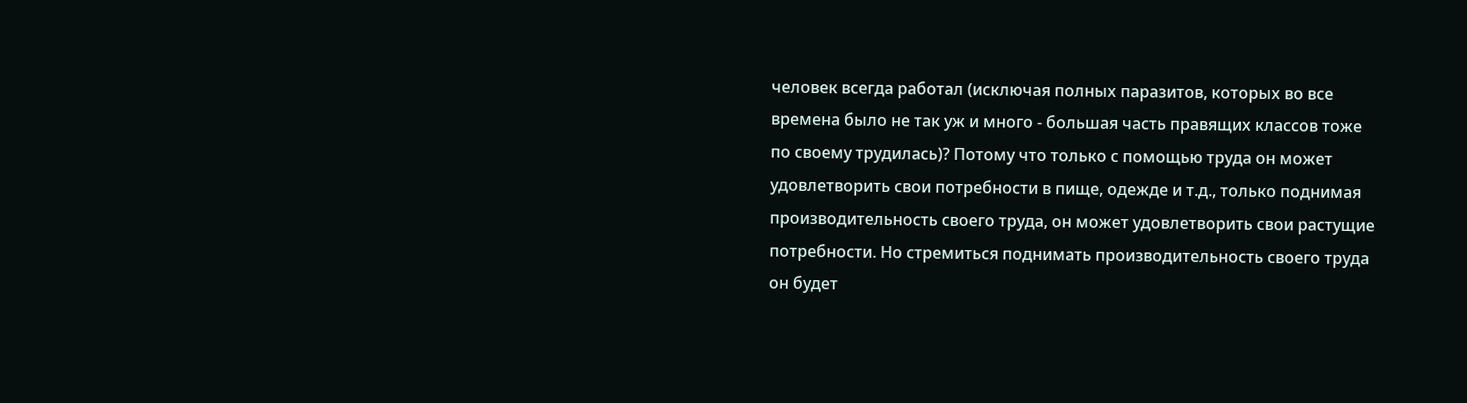человек всегда работал (исключая полных паразитов, которых во все времена было не так уж и много - большая часть правящих классов тоже по своему трудилась)? Потому что только с помощью труда он может удовлетворить свои потребности в пище, одежде и т.д., только поднимая производительность своего труда, он может удовлетворить свои растущие потребности. Но стремиться поднимать производительность своего труда он будет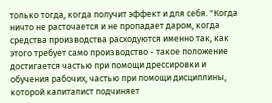только тогда, когда получит эффект и для себя. "Когда ничто не расточается и не пропадает даром, когда средства производства расходуются именно так, как этого требует само производство - такое положение достигается частью при помощи дрессировки и обучения рабочих, частью при помощи дисциплины, которой капиталист подчиняет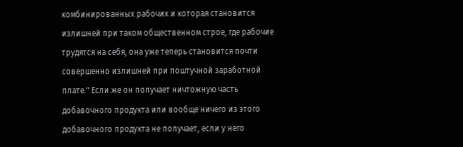комбинированных рабочих и которая становится излишней при таком общественном строе, где рабочие трудятся на себя, она уже теперь становится почти совершенно излишней при поштучной заработной плате." Если же он получает ничтожную часть добавочного продукта или вообще ничего из этого добавочного продукта не получает, если у него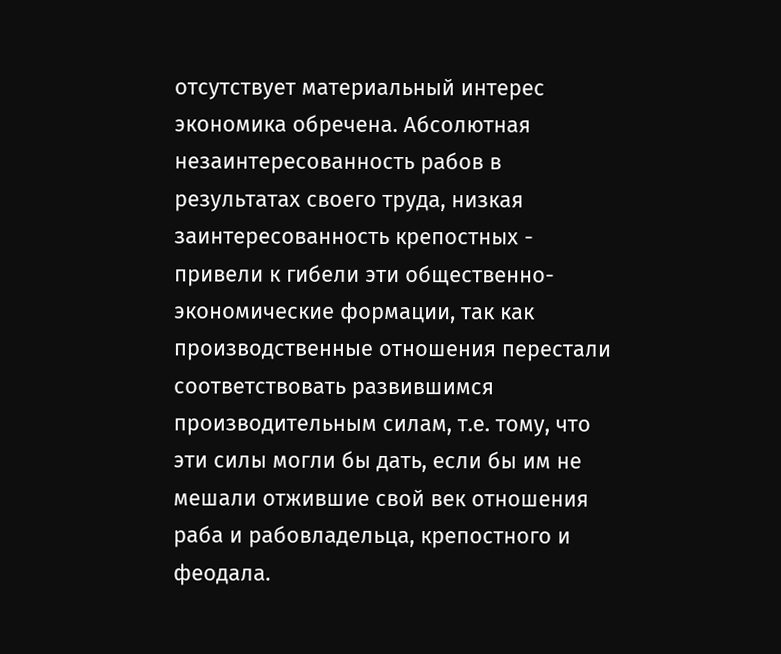отсутствует материальный интерес экономика обречена. Абсолютная незаинтересованность рабов в результатах своего труда, низкая заинтересованность крепостных - привели к гибели эти общественно-экономические формации, так как производственные отношения перестали соответствовать развившимся производительным силам, т.е. тому, что эти силы могли бы дать, если бы им не мешали отжившие свой век отношения раба и рабовладельца, крепостного и феодала.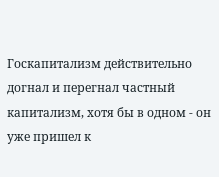Госкапитализм действительно догнал и перегнал частный капитализм, хотя бы в одном - он уже пришел к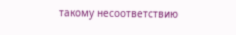такому несоответствию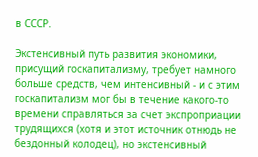в СССР.

Экстенсивный путь развития экономики, присущий госкапитализму, требует намного больше средств, чем интенсивный - и с этим госкапитализм мог бы в течение какого-то времени справляться за счет экспроприации трудящихся (хотя и этот источник отнюдь не бездонный колодец), но экстенсивный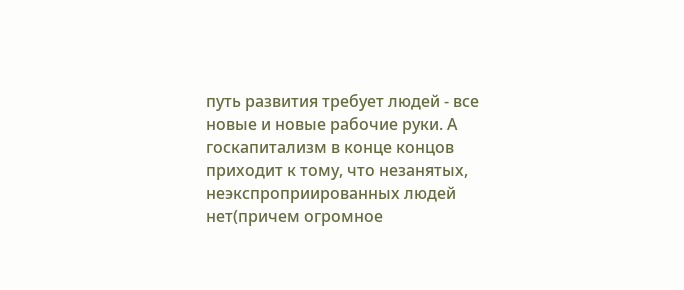путь развития требует людей - все новые и новые рабочие руки. А госкапитализм в конце концов приходит к тому, что незанятых, неэкспроприированных людей нет(причем огромное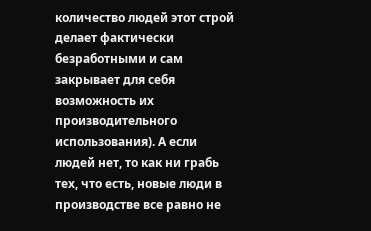количество людей этот строй делает фактически безработными и сам закрывает для себя возможность их производительного использования). А если людей нет, то как ни грабь тех, что есть, новые люди в производстве все равно не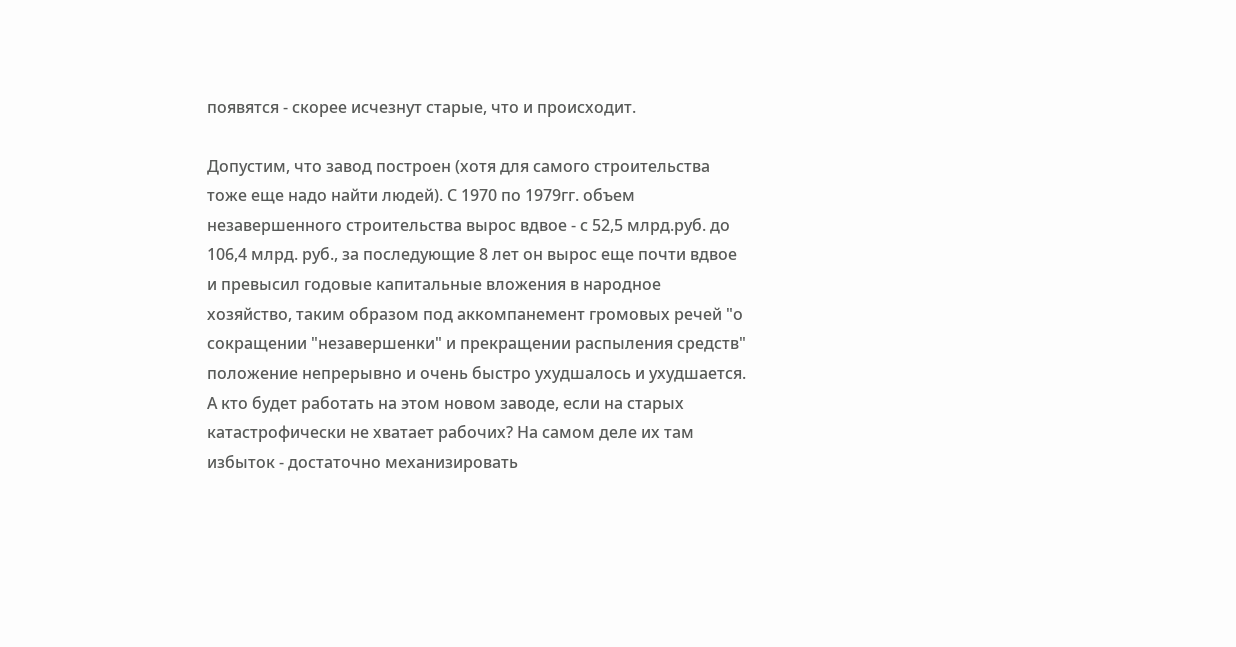появятся - скорее исчезнут старые, что и происходит.

Допустим, что завод построен (хотя для самого строительства тоже еще надо найти людей). С 1970 по 1979гг. объем незавершенного строительства вырос вдвое - с 52,5 млрд.руб. до 106,4 млрд. руб., за последующие 8 лет он вырос еще почти вдвое и превысил годовые капитальные вложения в народное хозяйство, таким образом под аккомпанемент громовых речей "о сокращении "незавершенки" и прекращении распыления средств" положение непрерывно и очень быстро ухудшалось и ухудшается. А кто будет работать на этом новом заводе, если на старых катастрофически не хватает рабочих? На самом деле их там избыток - достаточно механизировать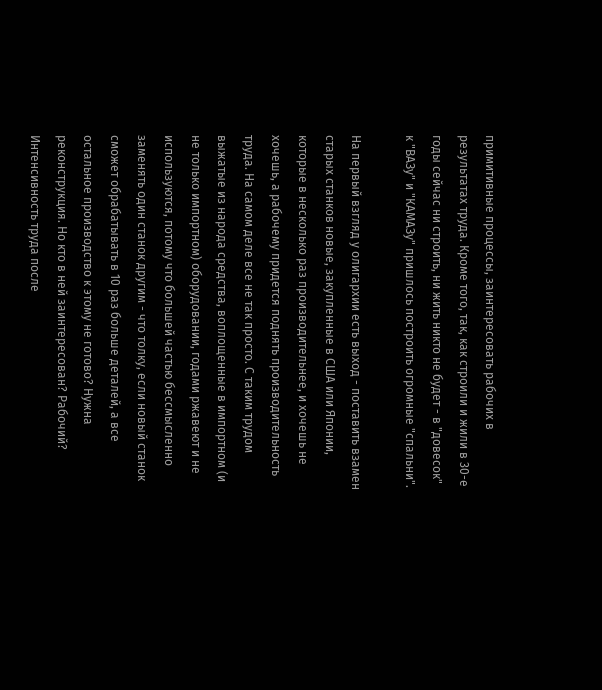примитивные процессы, заинтересовать рабочих в результатах труда. Кроме того, так, как строили и жили в 30-е годы сейчас ни строить, ни жить никто не будет - в "довесок" к "ВАЗу" и "КАМАЗу" пришлось построить огромные "спальни".

На первый взгляд у олигархии есть выход - поставить взамен старых станков новые, закупленные в США или Японии, которые в несколько раз производительнее, и хочешь не хочешь, а рабочему придется поднять производительность труда. На самом деле все не так просто. С таким трудом выжатые из народа средства, воплощенные в импортном (и не только импортном) оборудовании, годами ржавеют и не используются, потому что большей частью бессмысленно заменять один станок другим - что толку, если новый станок сможет обрабатывать в 10 раз больше деталей, а все остальное производство к этому не готово? Нужна реконструкция. Но кто в ней заинтересован? Рабочий? Интенсивность труда после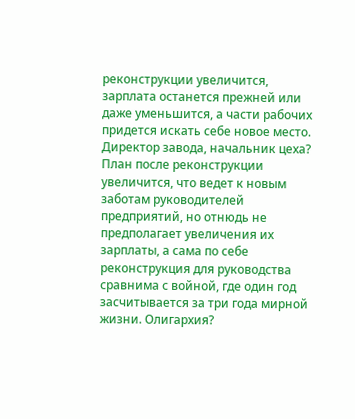реконструкции увеличится, зарплата останется прежней или даже уменьшится, а части рабочих придется искать себе новое место. Директор завода, начальник цеха? План после реконструкции увеличится, что ведет к новым заботам руководителей предприятий, но отнюдь не предполагает увеличения их зарплаты, а сама по себе реконструкция для руководства сравнима с войной, где один год засчитывается за три года мирной жизни. Олигархия?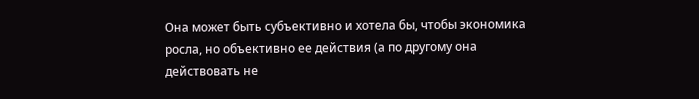Она может быть субъективно и хотела бы, чтобы экономика росла, но объективно ее действия (а по другому она действовать не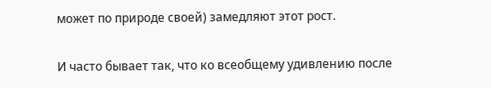может по природе своей) замедляют этот рост.

И часто бывает так, что ко всеобщему удивлению после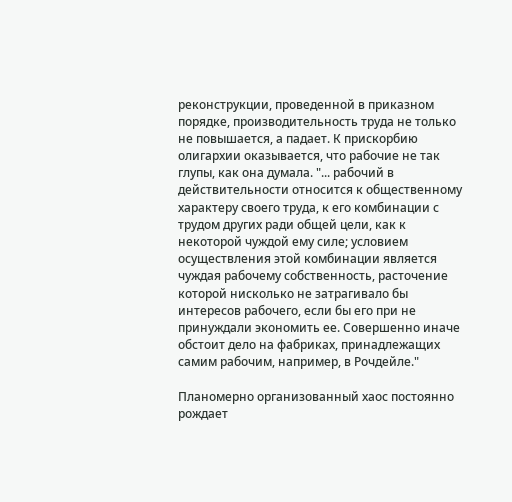реконструкции, проведенной в приказном порядке, производительность труда не только не повышается, а падает. К прискорбию олигархии оказывается, что рабочие не так глупы, как она думала. "... рабочий в действительности относится к общественному характеру своего труда, к его комбинации с трудом других ради общей цели, как к некоторой чуждой ему силе; условием осуществления этой комбинации является чуждая рабочему собственность, расточение которой нисколько не затрагивало бы интересов рабочего, если бы его при не принуждали экономить ее. Совершенно иначе обстоит дело на фабриках, принадлежащих самим рабочим, например, в Рочдейле."

Планомерно организованный хаос постоянно рождает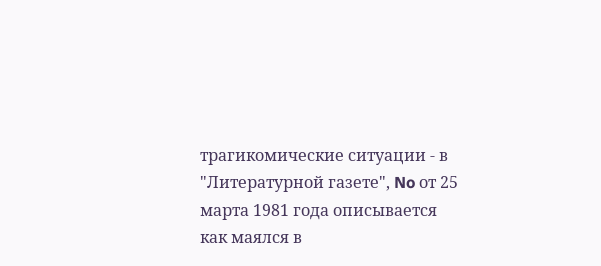трагикомические ситуации - в "Литературной газете", No от 25 марта 1981 года описывается как маялся в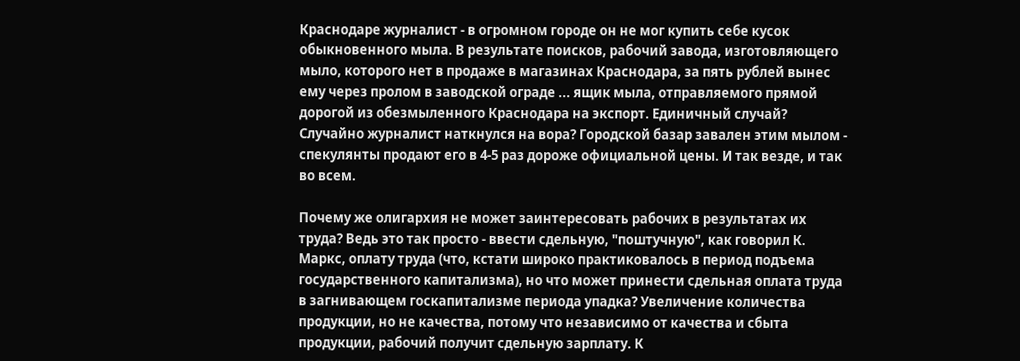Краснодаре журналист - в огромном городе он не мог купить себе кусок обыкновенного мыла. В результате поисков, рабочий завода, изготовляющего мыло, которого нет в продаже в магазинах Краснодара, за пять рублей вынес ему через пролом в заводской ограде ... ящик мыла, отправляемого прямой дорогой из обезмыленного Краснодара на экспорт. Единичный случай? Случайно журналист наткнулся на вора? Городской базар завален этим мылом - спекулянты продают его в 4-5 раз дороже официальной цены. И так везде, и так во всем.

Почему же олигархия не может заинтересовать рабочих в результатах их труда? Ведь это так просто - ввести сдельную, "поштучную", как говорил К. Маркс, оплату труда (что, кстати широко практиковалось в период подъема государственного капитализма), но что может принести сдельная оплата труда в загнивающем госкапитализме периода упадка? Увеличение количества продукции, но не качества, потому что независимо от качества и сбыта продукции, рабочий получит сдельную зарплату. К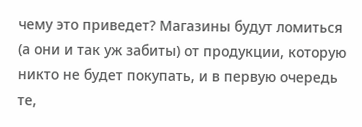чему это приведет? Магазины будут ломиться (а они и так уж забиты) от продукции, которую никто не будет покупать, и в первую очередь те,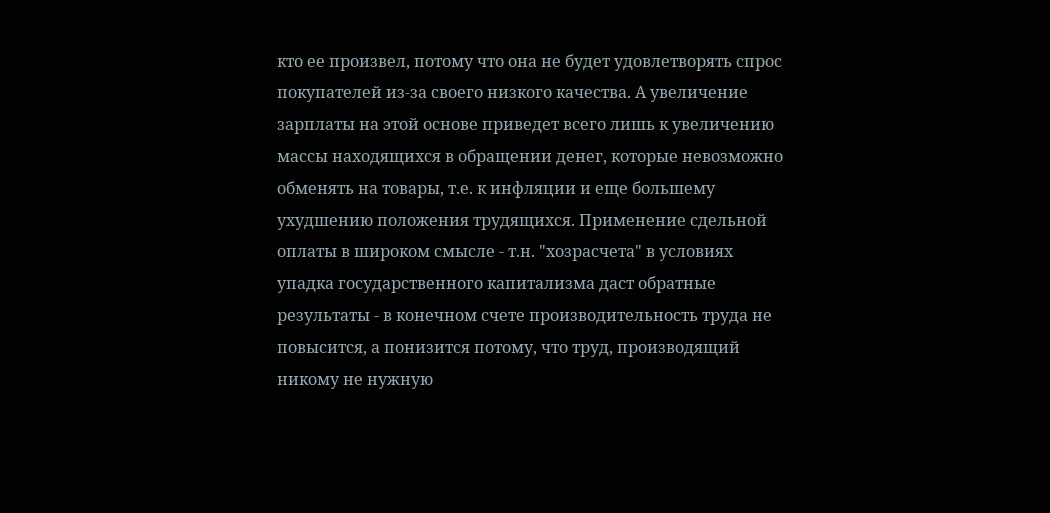кто ее произвел, потому что она не будет удовлетворять спрос покупателей из-за своего низкого качества. А увеличение зарплаты на этой основе приведет всего лишь к увеличению массы находящихся в обращении денег, которые невозможно обменять на товары, т.е. к инфляции и еще большему ухудшению положения трудящихся. Применение сдельной оплаты в широком смысле - т.н. "хозрасчета" в условиях упадка государственного капитализма даст обратные результаты - в конечном счете производительность труда не повысится, а понизится потому, что труд, производящий никому не нужную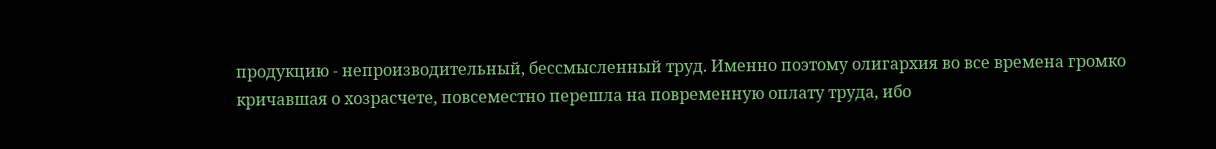продукцию - непроизводительный, бессмысленный труд. Именно поэтому олигархия во все времена громко кричавшая о хозрасчете, повсеместно перешла на повременную оплату труда, ибо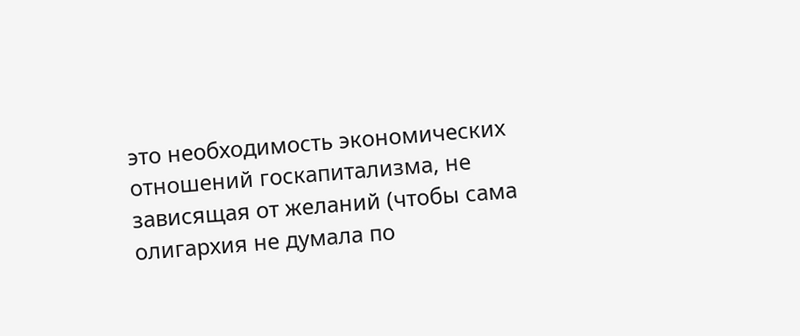это необходимость экономических отношений госкапитализма, не зависящая от желаний (чтобы сама олигархия не думала по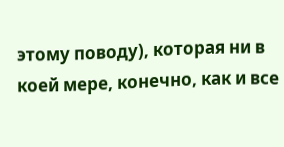этому поводу), которая ни в коей мере, конечно, как и все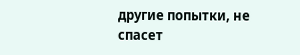другие попытки, не спасет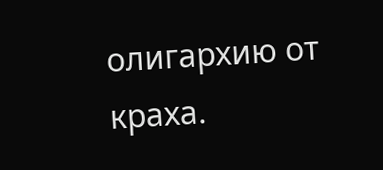олигархию от краха.